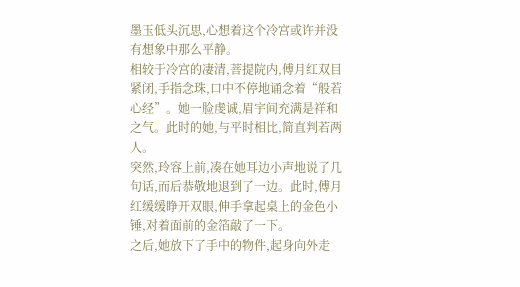墨玉低头沉思,心想着这个冷宫或许并没有想象中那么平静。
相较于冷宫的凄清,菩提院内,傅月红双目紧闭,手指念珠,口中不停地诵念着“般若心经”。她一脸虔诚,眉宇间充满是祥和之气。此时的她,与平时相比,简直判若两人。
突然,玲容上前,凑在她耳边小声地说了几句话,而后恭敬地退到了一边。此时,傅月红缓缓睁开双眼,伸手拿起桌上的金色小锤,对着面前的金箔敲了一下。
之后,她放下了手中的物件,起身向外走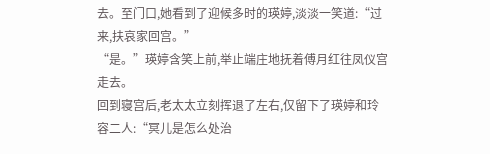去。至门口,她看到了迎候多时的瑛婷,淡淡一笑道:“过来,扶哀家回宫。”
“是。”瑛婷含笑上前,举止端庄地抚着傅月红往凤仪宫走去。
回到寝宫后,老太太立刻挥退了左右,仅留下了瑛婷和玲容二人:“冥儿是怎么处治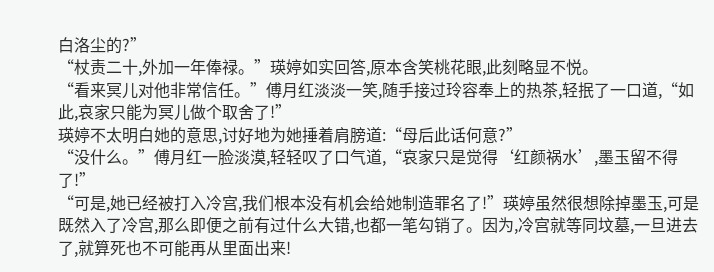白洛尘的?”
“杖责二十,外加一年俸禄。”瑛婷如实回答,原本含笑桃花眼,此刻略显不悦。
“看来冥儿对他非常信任。”傅月红淡淡一笑,随手接过玲容奉上的热茶,轻抿了一口道,“如此,哀家只能为冥儿做个取舍了!”
瑛婷不太明白她的意思,讨好地为她捶着肩膀道:“母后此话何意?”
“没什么。”傅月红一脸淡漠,轻轻叹了口气道,“哀家只是觉得‘红颜祸水’,墨玉留不得了!”
“可是,她已经被打入冷宫,我们根本没有机会给她制造罪名了!”瑛婷虽然很想除掉墨玉,可是既然入了冷宫,那么即便之前有过什么大错,也都一笔勾销了。因为,冷宫就等同坟墓,一旦进去了,就算死也不可能再从里面出来!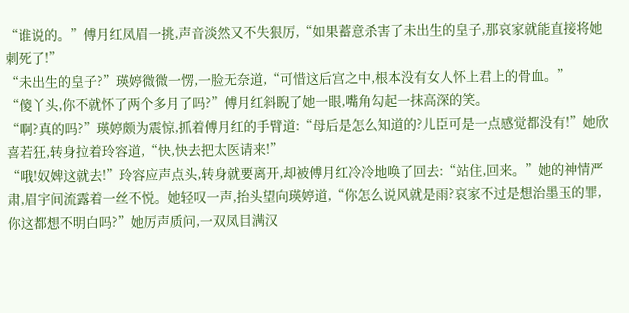“谁说的。”傅月红凤眉一挑,声音淡然又不失狠厉,“如果蓄意杀害了未出生的皇子,那哀家就能直接将她刺死了!”
“未出生的皇子?”瑛婷微微一愣,一脸无奈道,“可惜这后宫之中,根本没有女人怀上君上的骨血。”
“傻丫头,你不就怀了两个多月了吗?”傅月红斜睨了她一眼,嘴角勾起一抹高深的笑。
“啊?真的吗?”瑛婷颇为震惊,抓着傅月红的手臂道:“母后是怎么知道的?儿臣可是一点感觉都没有!”她欣喜若狂,转身拉着玲容道,“快,快去把太医请来!”
“哦!奴婢这就去!”玲容应声点头,转身就要离开,却被傅月红冷冷地唤了回去:“站住,回来。”她的神情严肃,眉宇间流露着一丝不悦。她轻叹一声,抬头望向瑛婷道,“你怎么说风就是雨?哀家不过是想治墨玉的罪,你这都想不明白吗?”她厉声质问,一双凤目满汉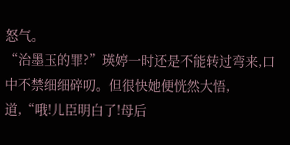怒气。
“治墨玉的罪?”瑛婷一时还是不能转过弯来,口中不禁细细碎叨。但很快她便恍然大悟,道,“哦!儿臣明白了!母后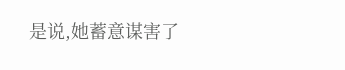是说,她蓄意谋害了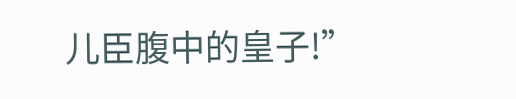儿臣腹中的皇子!”